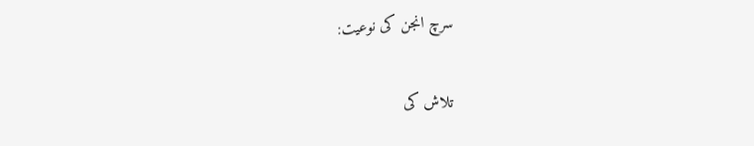سرچ انجن کی نوعیت:

تلاش کی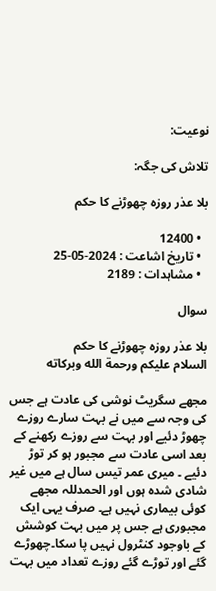نوعیت:

تلاش کی جگہ:

بلا عذر روزہ چھوڑنے کا حکم

  • 12400
  • تاریخ اشاعت : 2024-05-25
  • مشاہدات : 2189

سوال

بلا عذر روزہ چھوڑنے کا حکم
السلام عليكم ورحمة الله وبركاته

مجھے سگریٹ نوشی کی عادت ہے جس کی وجہ سے میں نے بہت سارے روزے چھوڑ دئیے اور بہت سے روزے رکھنے کے بعد اسی عادت سے مجبور ہو کر توڑ دئیے ۔ میری عمر تیس سال ہے میں غیر شادی شدہ ہوں اور الحمدللہ مجھے کوئی بیماری نہیں ہے۔ صرف یہی ایک مجبوری ہے جس پر میں بہت کوشش کے باوجود کنٹرول نہیں پا سکا۔چھوڑے گئے اور توڑے گئے روزے تعداد میں بہت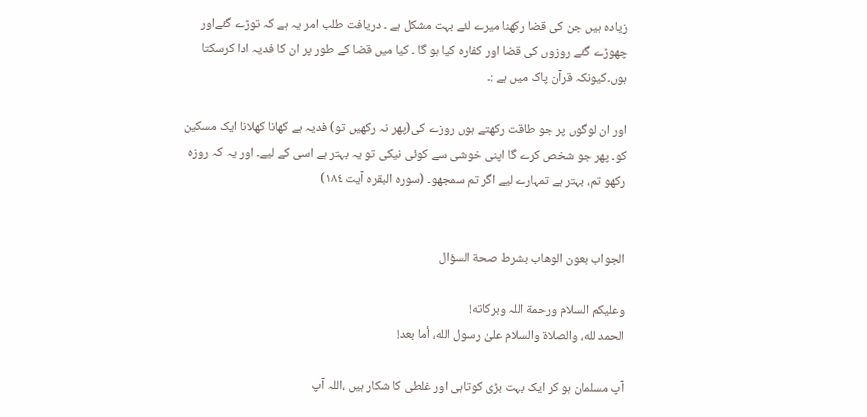زیادہ ہیں جن کی قضا رکھنا میرے لئے بہت مشکل ہے ۔ دریافت طلب امر یہ ہے کہ توڑے گئےاور چھوڑے گئے روزوں کی قضا اور کفارہ کیا ہو گا ۔ کیا میں قضا کے طور پر ان کا فدیہ ادا کرسکتا ہوں۔کیونکہ قرآن پاک میں ہے :۔

اور ان لوگوں پر جو طاقت رکھتے ہوں روزے کی(پھر نہ رکھیں تو) فدیہ ہے کھانا کھلانا ایک مسکین کو۔ پھر جو شخص کرے گا اپنی خوشی سے کوئی نیکی تو یہ بہتر ہے اسی کے لیے۔ اور یہ کہ روزہ رکھو تم، بہتر ہے تمہارے لیے اگر تم سمجھو۔ (سورہ البقرہ آیت ١٨٤)


الجواب بعون الوهاب بشرط صحة السؤال

وعلیکم السلام ورحمة اللہ وبرکاته!
الحمد لله، والصلاة والسلام علىٰ رسول الله، أما بعد!

آپ مسلمان ہو کر ایک بہت بڑی کوتاہی اور غلطی کا شکار ہیں ،اللہ آپ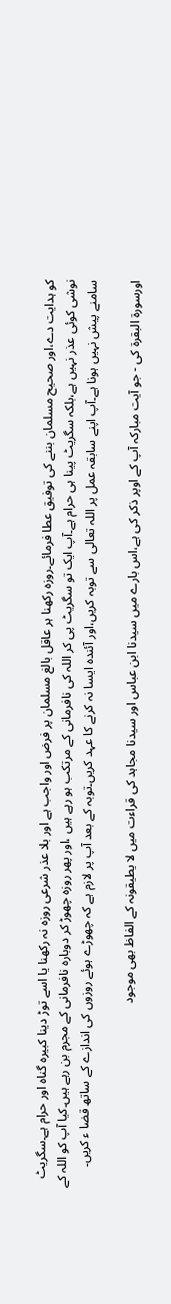کو ہدایت دے،اور صحیح مسلمان بننے کی توفیق عطا فرمائے۔روزہ رکھنا ہر عاقل بالغ مسلمان پر فرض اور واجب ہے اور بلا عذر شرعی روزہ نہ رکھنا یا اسے توڑ دینا کبیرہ گناہ اور حرام ہے۔سگریٹ نوشی کوئی عذر نہیں ہے،بلکہ سگریٹ پینا ہی حرام ہے۔آپ ایک تو سگریٹ پی کر اللہ کی نافرمانی کے مرتکب ہو رہے ہیں ،اور پھر روزہ چھوڑ کر دوبارہ نافرمانی کے مجرم بن رہے ہیں۔کیا آپ کو اللہ کے سامنے پیش نہیں ہونا ہے۔آپ اپنے سابقہ عمل پر اللہ تعالی سے توبہ کریں،اور آئندہ ایسا نہ کرنے کا عہد کریں۔توبہ کے بعد آپ پر لازم ہے کہ چھوڑے ہوئے روزوں کی اندازے کے ساتھ قضا ء کریں۔

اورسورۃ البقرۃ کی - جو آیت مبارکہ آپ کے اوپر ذکر کی ہے،اس بارے میں سیدنا ابن عباس اور سیدنا مجاہد کی قراءت میں لا یطیقونہ کے الفاظ بھی موجود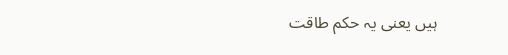ہیں یعنی یہ حکم طاقت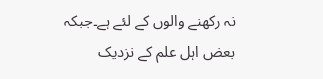نہ رکھنے والوں کے لئے ہے۔جبکہ بعض اہل علم کے نزدیک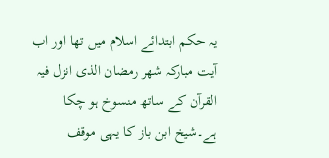یہ حکم ابتدائے اسلام میں تھا اور اب آیت مبارکہ شھر رمضان الذی انزل فیہ القرآن کے ساتھ منسوخ ہو چکا ہے۔شیخ ابن باز کا یہی موقف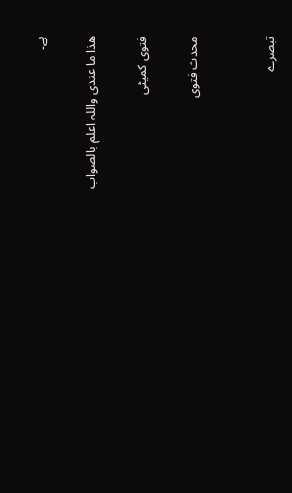ہے۔

ھذا ما عندی واللہ اعلم بالصواب

فتوی کمیٹی

محدث فتوی


تبصرے